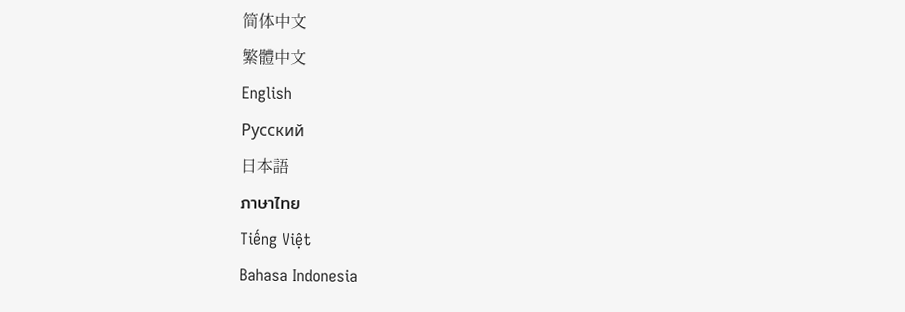简体中文
繁體中文
English
Pусский
日本語
ภาษาไทย
Tiếng Việt
Bahasa Indonesia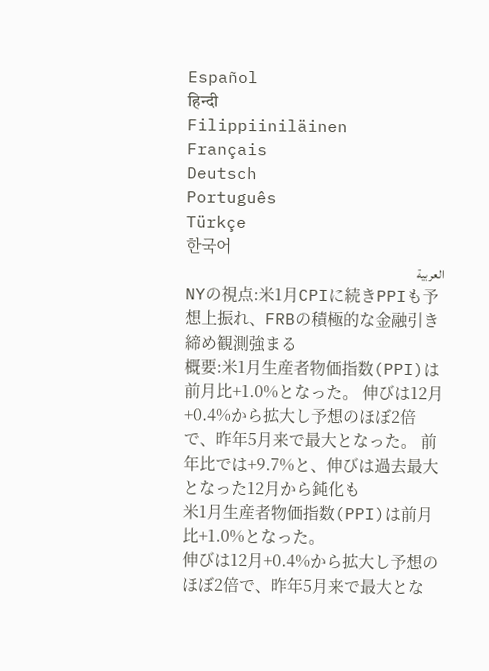Español
हिन्दी
Filippiiniläinen
Français
Deutsch
Português
Türkçe
한국어
العربية
NYの視点:米1月CPIに続きPPIも予想上振れ、FRBの積極的な金融引き締め観測強まる
概要:米1月生産者物価指数(PPI)は前月比+1.0%となった。 伸びは12月+0.4%から拡大し予想のほぼ2倍で、昨年5月来で最大となった。 前年比では+9.7%と、伸びは過去最大となった12月から鈍化も
米1月生産者物価指数(PPI)は前月比+1.0%となった。
伸びは12月+0.4%から拡大し予想のほぼ2倍で、昨年5月来で最大とな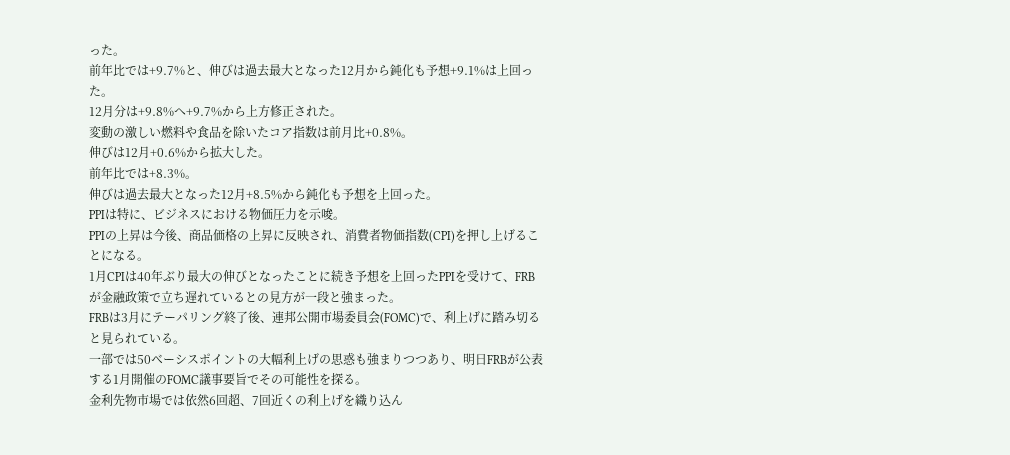った。
前年比では+9.7%と、伸びは過去最大となった12月から鈍化も予想+9.1%は上回った。
12月分は+9.8%へ+9.7%から上方修正された。
変動の激しい燃料や食品を除いたコア指数は前月比+0.8%。
伸びは12月+0.6%から拡大した。
前年比では+8.3%。
伸びは過去最大となった12月+8.5%から鈍化も予想を上回った。
PPIは特に、ビジネスにおける物価圧力を示唆。
PPIの上昇は今後、商品価格の上昇に反映され、消費者物価指数(CPI)を押し上げることになる。
1月CPIは40年ぶり最大の伸びとなったことに続き予想を上回ったPPIを受けて、FRBが金融政策で立ち遅れているとの見方が一段と強まった。
FRBは3月にテーパリング終了後、連邦公開市場委員会(FOMC)で、利上げに踏み切ると見られている。
一部では50ベーシスポイントの大幅利上げの思惑も強まりつつあり、明日FRBが公表する1月開催のFOMC議事要旨でその可能性を探る。
金利先物市場では依然6回超、7回近くの利上げを織り込ん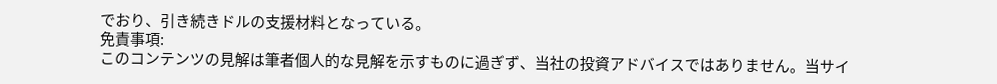でおり、引き続きドルの支援材料となっている。
免責事項:
このコンテンツの見解は筆者個人的な見解を示すものに過ぎず、当社の投資アドバイスではありません。当サイ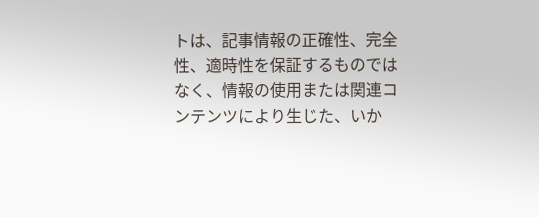トは、記事情報の正確性、完全性、適時性を保証するものではなく、情報の使用または関連コンテンツにより生じた、いか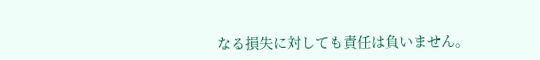なる損失に対しても責任は負いません。